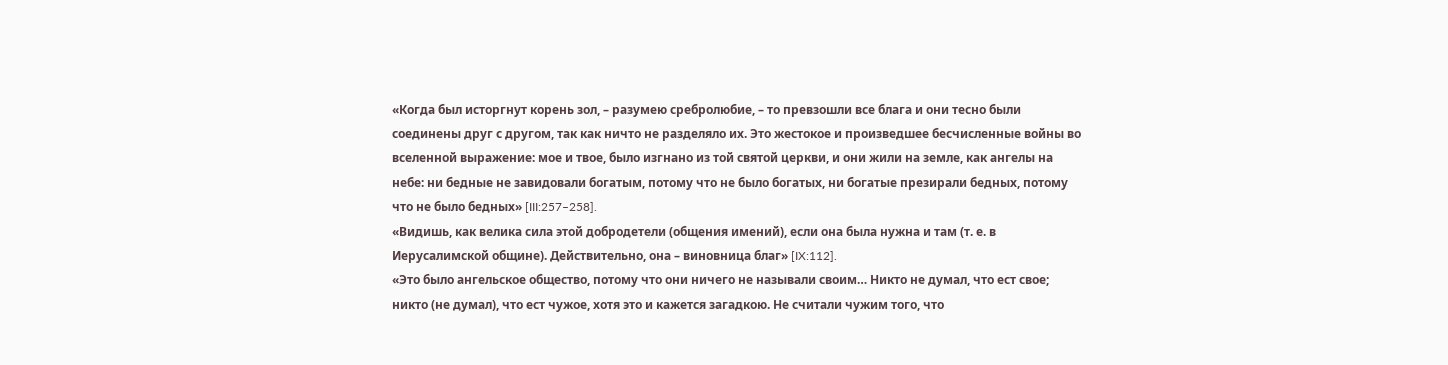«Когда был исторгнут корень зол, – разумею сребролюбие, – то превзошли все блага и они тесно были соединены друг с другом, так как ничто не разделяло их. Это жестокое и произведшее бесчисленные войны во вселенной выражение: мое и твое, было изгнано из той святой церкви, и они жили на земле, как ангелы на небе: ни бедные не завидовали богатым, потому что не было богатых, ни богатые презирали бедных, потому что не было бедных» [III:257–258].
«Видишь, как велика сила этой добродетели (общения имений), если она была нужна и там (т. е. в Иерусалимской общине). Действительно, она – виновница благ» [IX:112].
«Это было ангельское общество, потому что они ничего не называли своим… Никто не думал, что ест свое; никто (не думал), что ест чужое, хотя это и кажется загадкою. Не считали чужим того, что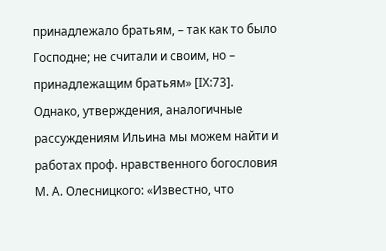принадлежало братьям, – так как то было Господне; не считали и своим, но – принадлежащим братьям» [IX:73].
Однако, утверждения, аналогичные рассуждениям Ильина мы можем найти и работах проф. нравственного богословия М. А. Олесницкого: «Известно, что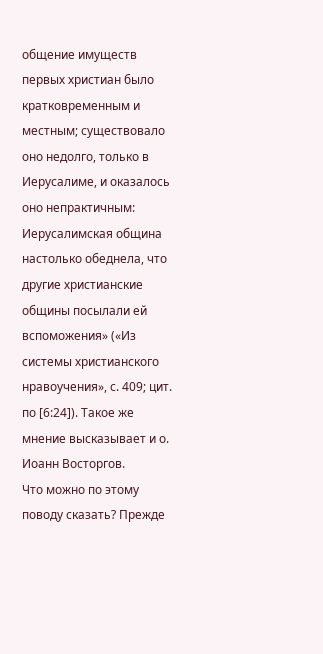общение имуществ первых христиан было кратковременным и местным; существовало оно недолго, только в Иерусалиме, и оказалось оно непрактичным: Иерусалимская община настолько обеднела, что другие христианские общины посылали ей вспоможения» («Из системы христианского нравоучения», с. 409; цит. по [6:24]). Такое же мнение высказывает и о. Иоанн Восторгов.
Что можно по этому поводу сказать? Прежде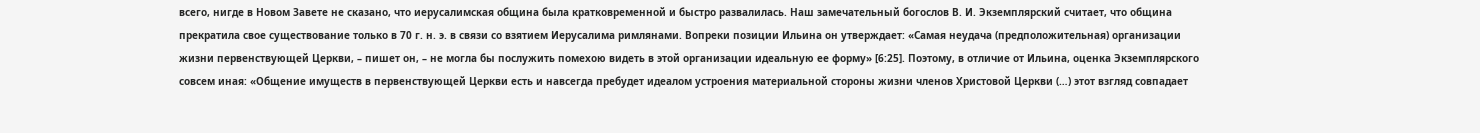всего, нигде в Новом Завете не сказано, что иерусалимская община была кратковременной и быстро развалилась. Наш замечательный богослов В. И. Экземплярский считает, что община прекратила свое существование только в 70 г. н. э. в связи со взятием Иерусалима римлянами. Вопреки позиции Ильина он утверждает: «Самая неудача (предположительная) организации жизни первенствующей Церкви, – пишет он, – не могла бы послужить помехою видеть в этой организации идеальную ее форму» [6:25]. Поэтому, в отличие от Ильина, оценка Экземплярского совсем иная: «Общение имуществ в первенствующей Церкви есть и навсегда пребудет идеалом устроения материальной стороны жизни членов Христовой Церкви (…) этот взгляд совпадает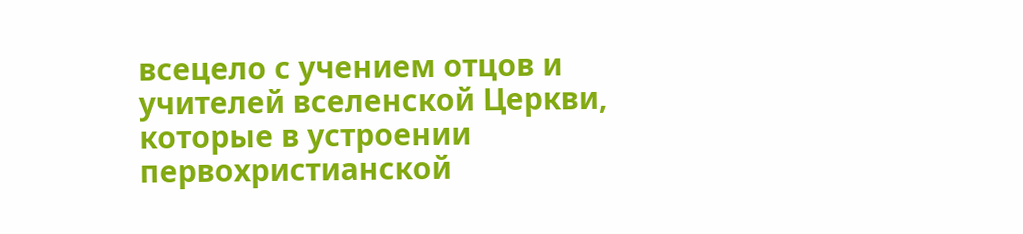всецело с учением отцов и учителей вселенской Церкви, которые в устроении первохристианской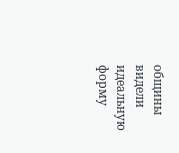общины видели идеальную форму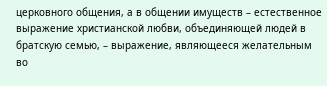церковного общения, а в общении имуществ – естественное выражение христианской любви, объединяющей людей в братскую семью, – выражение, являющееся желательным во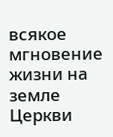всякое мгновение жизни на земле Церкви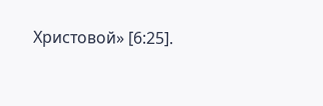Христовой» [6:25].